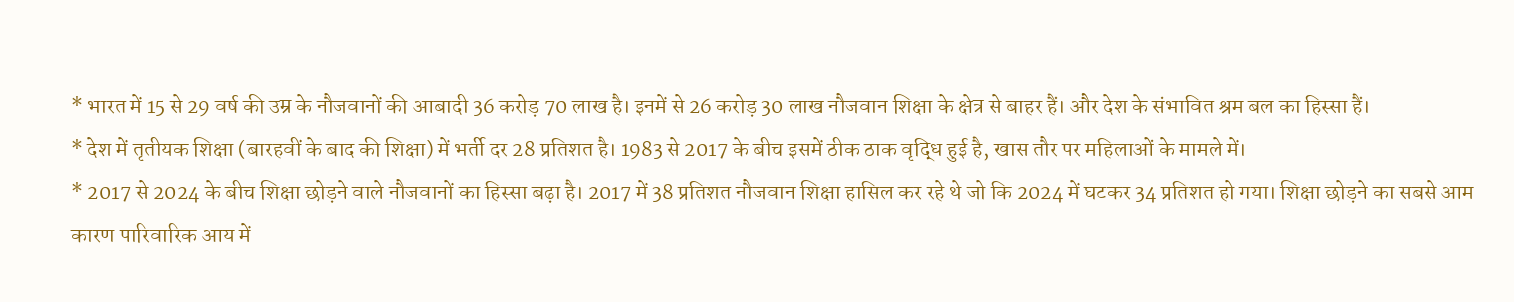* भारत में 15 से 29 वर्ष की उम्र के नौजवानों की आबादी 36 करोड़ 70 लाख है। इनमें से 26 करोड़ 30 लाख नौजवान शिक्षा के क्षेत्र से बाहर हैं। और देश के संभावित श्रम बल का हिस्सा हैं।
* देश में तृतीयक शिक्षा (बारहवीं के बाद की शिक्षा) में भर्ती दर 28 प्रतिशत है। 1983 से 2017 के बीच इसमें ठीक ठाक वृद्धि हुई है, खास तौर पर महिलाओं के मामले में।
* 2017 से 2024 के बीच शिक्षा छोड़ने वाले नौजवानों का हिस्सा बढ़ा है। 2017 में 38 प्रतिशत नौजवान शिक्षा हासिल कर रहे थे जो कि 2024 में घटकर 34 प्रतिशत हो गया। शिक्षा छोड़ने का सबसे आम कारण पारिवारिक आय में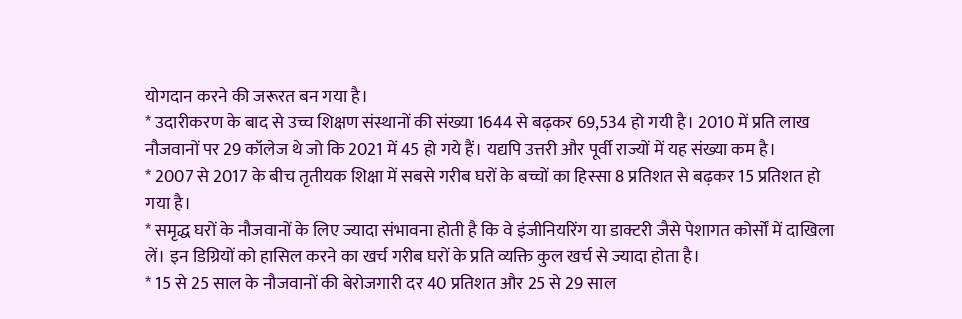योगदान करने की जरूरत बन गया है।
* उदारीकरण के बाद से उच्च शिक्षण संस्थानों की संख्या 1644 से बढ़कर 69,534 हो गयी है। 2010 में प्रति लाख नौजवानों पर 29 कॉलेज थे जो कि 2021 में 45 हो गये हैं। यद्यपि उत्तरी और पूर्वी राज्यों में यह संख्या कम है।
* 2007 से 2017 के बीच तृतीयक शिक्षा में सबसे गरीब घरों के बच्चों का हिस्सा 8 प्रतिशत से बढ़कर 15 प्रतिशत हो गया है।
* समृद्ध घरों के नौजवानों के लिए ज्यादा संभावना होती है कि वे इंजीनियरिंग या डाक्टरी जैसे पेशागत कोर्सों में दाखिला लें। इन डिग्रियों को हासिल करने का खर्च गरीब घरों के प्रति व्यक्ति कुल खर्च से ज्यादा होता है।
* 15 से 25 साल के नौजवानों की बेरोजगारी दर 40 प्रतिशत और 25 से 29 साल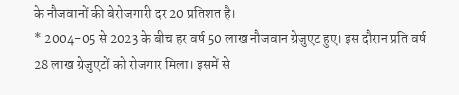के नौजवानों की बेरोजगारी दर 20 प्रतिशत है।
* 2004-05 से 2023 के बीच हर वर्ष 50 लाख नौजवान ग्रेजुएट हुए। इस दौरान प्रति वर्ष 28 लाख ग्रेजुएटों को रोजगार मिला। इसमें से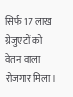सिर्फ 17 लाख ग्रेजुएटों को वेतन वाला रोजगार मिला।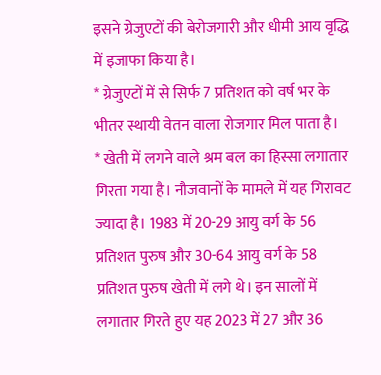इसने ग्रेजुएटों की बेरोजगारी और धीमी आय वृद्धि में इजाफा किया है।
* ग्रेजुएटों में से सिर्फ 7 प्रतिशत को वर्ष भर के भीतर स्थायी वेतन वाला रोजगार मिल पाता है।
* खेती में लगने वाले श्रम बल का हिस्सा लगातार गिरता गया है। नौजवानों के मामले में यह गिरावट ज्यादा है। 1983 में 20-29 आयु वर्ग के 56 प्रतिशत पुरुष और 30-64 आयु वर्ग के 58 प्रतिशत पुरुष खेती में लगे थे। इन सालों में लगातार गिरते हुए यह 2023 में 27 और 36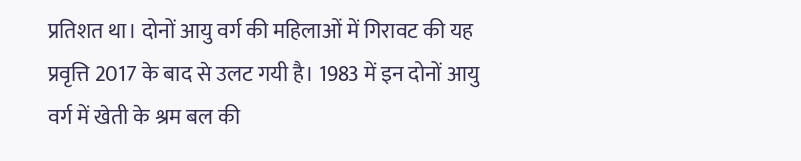प्रतिशत था। दोनों आयु वर्ग की महिलाओं में गिरावट की यह प्रवृत्ति 2017 के बाद से उलट गयी है। 1983 में इन दोनों आयु वर्ग में खेती के श्रम बल की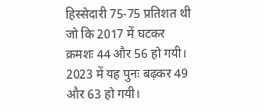हिस्सेदारी 75-75 प्रतिशत थी जो कि 2017 में घटकर क्रमशः 44 और 56 हो गयी। 2023 में यह पुनः बढ़कर 49 और 63 हो गयी।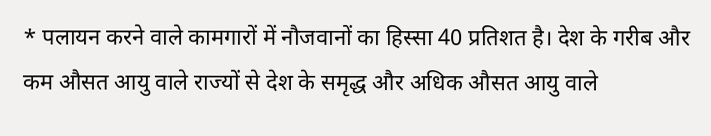* पलायन करने वाले कामगारों में नौजवानों का हिस्सा 40 प्रतिशत है। देश के गरीब और कम औसत आयु वाले राज्यों से देश के समृद्ध और अधिक औसत आयु वाले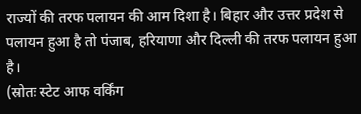राज्यों की तरफ पलायन की आम दिशा है। बिहार और उत्तर प्रदेश से पलायन हुआ है तो पंजाब, हरियाणा और दिल्ली की तरफ पलायन हुआ है।
(स्रोतः स्टेट आफ वर्किंग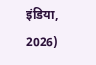इंडिया, 2026)